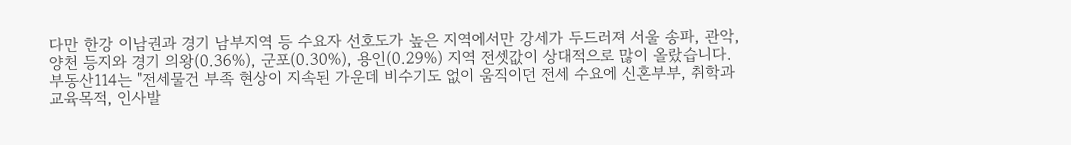다만 한강 이남권과 경기 남부지역 등 수요자 선호도가 높은 지역에서만 강세가 두드러져 서울 송파, 관악, 양천 등지와 경기 의왕(0.36%), 군포(0.30%), 용인(0.29%) 지역 전셋값이 상대적으로 많이 올랐습니다.
부동산114는 "전세물건 부족 현상이 지속된 가운데 비수기도 없이 움직이던 전세 수요에 신혼부부, 취학과 교육목적, 인사발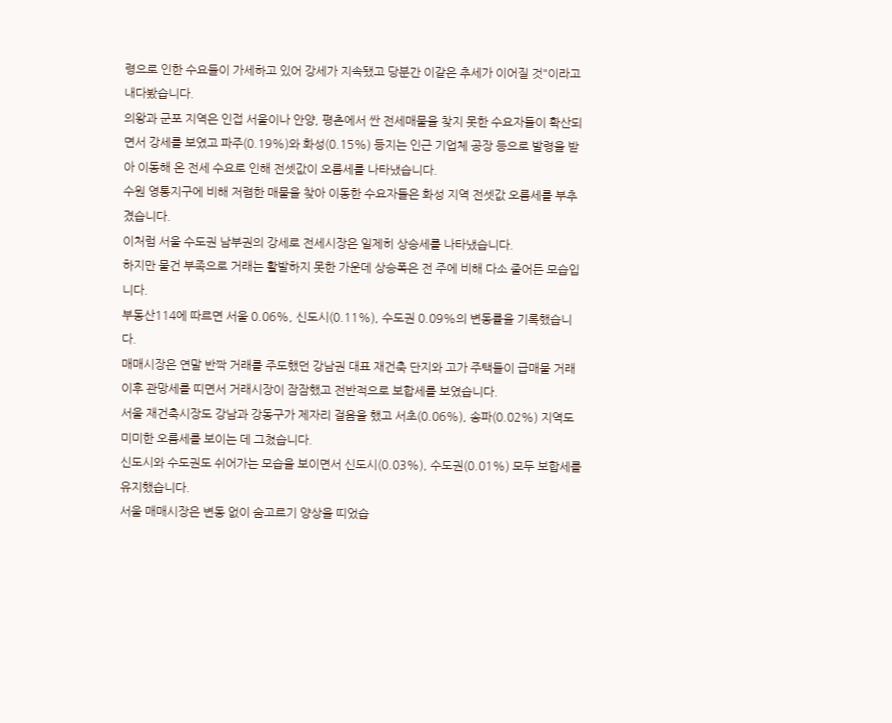령으로 인한 수요들이 가세하고 있어 강세가 지속됐고 당분간 이같은 추세가 이어질 것"이라고 내다봤습니다.
의왕과 군포 지역은 인접 서울이나 안양, 평촌에서 싼 전세매물을 찾지 못한 수요자들이 확산되면서 강세를 보였고 파주(0.19%)와 화성(0.15%) 등지는 인근 기업체 공장 등으로 발령을 받아 이동해 온 전세 수요로 인해 전셋값이 오름세를 나타냈습니다.
수원 영통지구에 비해 저렴한 매물을 찾아 이동한 수요자들은 화성 지역 전셋값 오름세를 부추겼습니다.
이처럼 서울 수도권 남부권의 강세로 전세시장은 일제히 상승세를 나타냈습니다.
하지만 물건 부족으로 거래는 활발하지 못한 가운데 상승폭은 전 주에 비해 다소 줄어든 모습입니다.
부동산114에 따르면 서울 0.06%, 신도시(0.11%), 수도권 0.09%의 변동률을 기록했습니다.
매매시장은 연말 반짝 거래를 주도했던 강남권 대표 재건축 단지와 고가 주택들이 급매물 거래 이후 관망세를 띠면서 거래시장이 잠잠했고 전반적으로 보합세를 보였습니다.
서울 재건축시장도 강남과 강동구가 제자리 걸음을 했고 서초(0.06%), 송파(0.02%) 지역도 미미한 오름세를 보이는 데 그쳤습니다.
신도시와 수도권도 쉬어가는 모습을 보이면서 신도시(0.03%), 수도권(0.01%) 모두 보합세를 유지했습니다.
서울 매매시장은 변동 없이 숨고르기 양상을 띠었습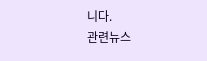니다.
관련뉴스